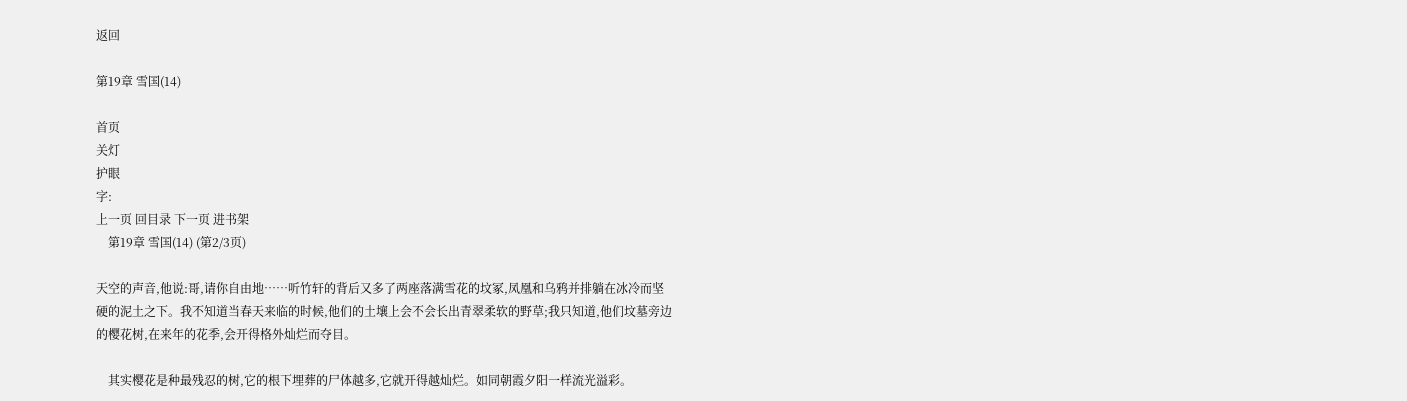返回

第19章 雪国(14)

首页
关灯
护眼
字:
上一页 回目录 下一页 进书架
    第19章 雪国(14) (第2/3页)

天空的声音,他说:哥,请你自由地……听竹轩的背后又多了两座落满雪花的坟冢,凤凰和乌鸦并排躺在冰冷而坚硬的泥土之下。我不知道当春天来临的时候,他们的土壤上会不会长出青翠柔软的野草;我只知道,他们坟墓旁边的樱花树,在来年的花季,会开得格外灿烂而夺目。

    其实樱花是种最残忍的树,它的根下埋葬的尸体越多,它就开得越灿烂。如同朝霞夕阳一样流光溢彩。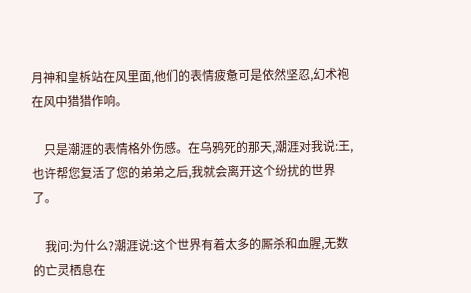月神和皇柝站在风里面,他们的表情疲惫可是依然坚忍,幻术袍在风中猎猎作响。

    只是潮涯的表情格外伤感。在乌鸦死的那天,潮涯对我说:王,也许帮您复活了您的弟弟之后,我就会离开这个纷扰的世界了。

    我问:为什么?潮涯说:这个世界有着太多的厮杀和血腥,无数的亡灵栖息在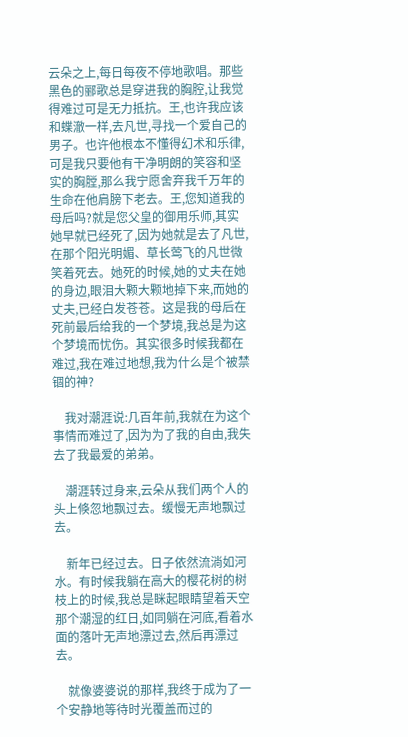云朵之上,每日每夜不停地歌唱。那些黑色的郦歌总是穿进我的胸腔,让我觉得难过可是无力抵抗。王,也许我应该和蝶澈一样,去凡世,寻找一个爱自己的男子。也许他根本不懂得幻术和乐律,可是我只要他有干净明朗的笑容和坚实的胸膛,那么我宁愿舍弃我千万年的生命在他肩膀下老去。王,您知道我的母后吗?就是您父皇的御用乐师,其实她早就已经死了,因为她就是去了凡世,在那个阳光明媚、草长莺飞的凡世微笑着死去。她死的时候,她的丈夫在她的身边,眼泪大颗大颗地掉下来,而她的丈夫,已经白发苍苍。这是我的母后在死前最后给我的一个梦境,我总是为这个梦境而忧伤。其实很多时候我都在难过,我在难过地想,我为什么是个被禁锢的神?

    我对潮涯说:几百年前,我就在为这个事情而难过了,因为为了我的自由,我失去了我最爱的弟弟。

    潮涯转过身来,云朵从我们两个人的头上倏忽地飘过去。缓慢无声地飘过去。

    新年已经过去。日子依然流淌如河水。有时候我躺在高大的樱花树的树枝上的时候,我总是眯起眼睛望着天空那个潮湿的红日,如同躺在河底,看着水面的落叶无声地漂过去,然后再漂过去。

    就像婆婆说的那样,我终于成为了一个安静地等待时光覆盖而过的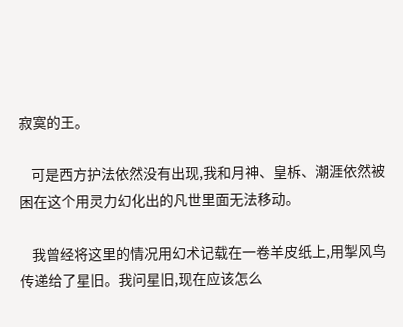寂寞的王。

    可是西方护法依然没有出现,我和月神、皇柝、潮涯依然被困在这个用灵力幻化出的凡世里面无法移动。

    我曾经将这里的情况用幻术记载在一卷羊皮纸上,用掣风鸟传递给了星旧。我问星旧,现在应该怎么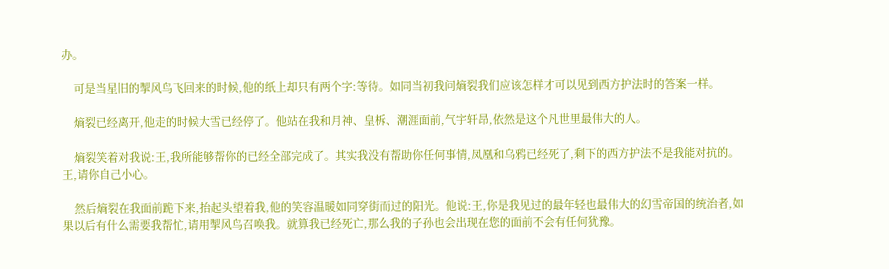办。

    可是当星旧的掣风鸟飞回来的时候,他的纸上却只有两个字:等待。如同当初我问熵裂我们应该怎样才可以见到西方护法时的答案一样。

    熵裂已经离开,他走的时候大雪已经停了。他站在我和月神、皇柝、潮涯面前,气宇轩昂,依然是这个凡世里最伟大的人。

    熵裂笑着对我说:王,我所能够帮你的已经全部完成了。其实我没有帮助你任何事情,凤凰和乌鸦已经死了,剩下的西方护法不是我能对抗的。王,请你自己小心。

    然后熵裂在我面前跪下来,抬起头望着我,他的笑容温暖如同穿街而过的阳光。他说:王,你是我见过的最年轻也最伟大的幻雪帝国的统治者,如果以后有什么需要我帮忙,请用掣风鸟召唤我。就算我已经死亡,那么我的子孙也会出现在您的面前不会有任何犹豫。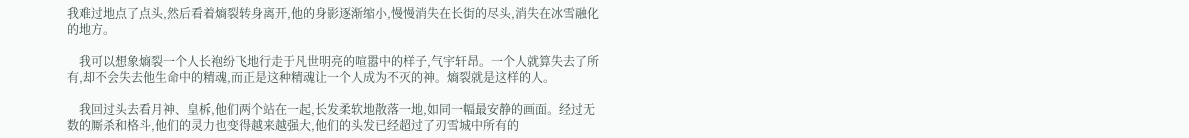我难过地点了点头,然后看着熵裂转身离开,他的身影逐渐缩小,慢慢消失在长街的尽头,消失在冰雪融化的地方。

    我可以想象熵裂一个人长袍纷飞地行走于凡世明亮的喧嚣中的样子,气宇轩昂。一个人就算失去了所有,却不会失去他生命中的精魂,而正是这种精魂让一个人成为不灭的神。熵裂就是这样的人。

    我回过头去看月神、皇柝,他们两个站在一起,长发柔软地散落一地,如同一幅最安静的画面。经过无数的厮杀和格斗,他们的灵力也变得越来越强大,他们的头发已经超过了刃雪城中所有的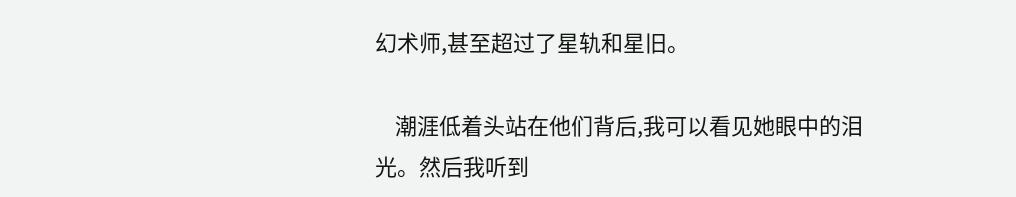幻术师,甚至超过了星轨和星旧。

    潮涯低着头站在他们背后,我可以看见她眼中的泪光。然后我听到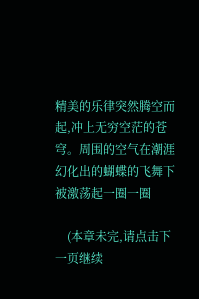精美的乐律突然腾空而起,冲上无穷空茫的苍穹。周围的空气在潮涯幻化出的蝴蝶的飞舞下被激荡起一圈一圈

    (本章未完,请点击下一页继续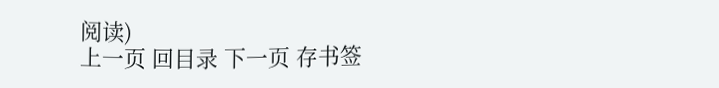阅读)
上一页 回目录 下一页 存书签